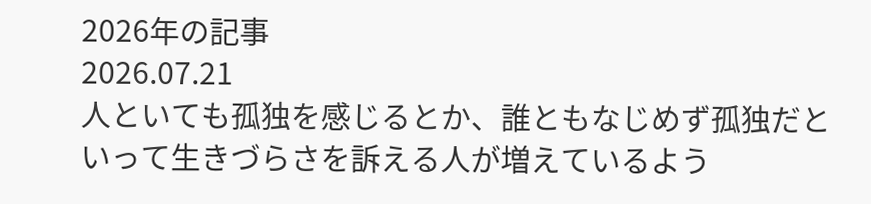2026年の記事
2026.07.21
人といても孤独を感じるとか、誰ともなじめず孤独だといって生きづらさを訴える人が増えているよう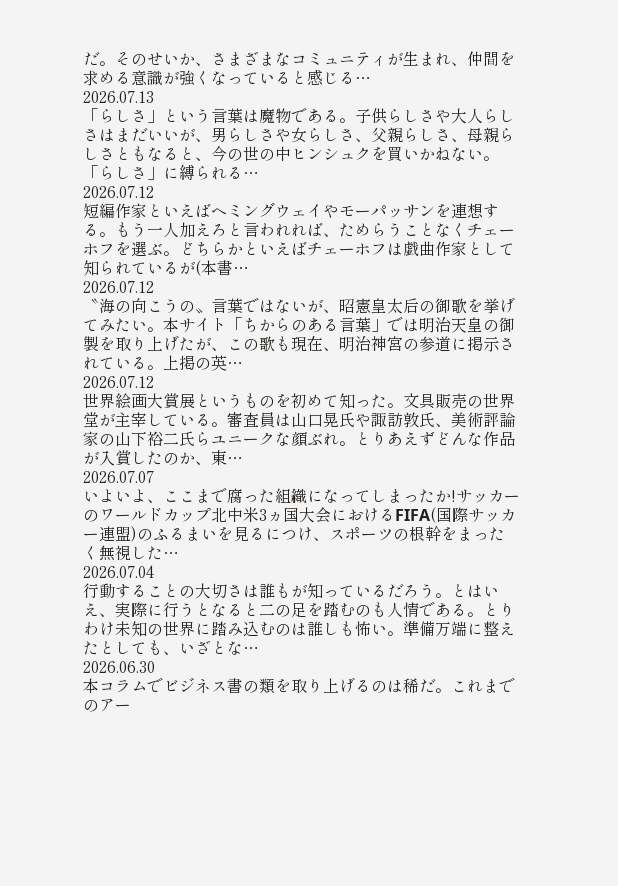だ。そのせいか、さまざまなコミュニティが生まれ、仲間を求める意識が強くなっていると感じる…
2026.07.13
「らしさ」という言葉は魔物である。子供らしさや大人らしさはまだいいが、男らしさや女らしさ、父親らしさ、母親らしさともなると、今の世の中ヒンシュクを買いかねない。「らしさ」に縛られる…
2026.07.12
短編作家といえばヘミングウェイやモーパッサンを連想する。もう一人加えろと言われれば、ためらうことなくチェーホフを選ぶ。どちらかといえばチェーホフは戯曲作家として知られているが(本書…
2026.07.12
〝海の向こうの〟言葉ではないが、昭憲皇太后の御歌を挙げてみたい。本サイト「ちからのある言葉」では明治天皇の御製を取り上げたが、この歌も現在、明治神宮の参道に掲示されている。上掲の英…
2026.07.12
世界絵画大賞展というものを初めて知った。文具販売の世界堂が主宰している。審査員は山口晃氏や諏訪敦氏、美術評論家の山下裕二氏らユニークな顔ぶれ。とりあえずどんな作品が入賞したのか、東…
2026.07.07
いよいよ、ここまで腐った組織になってしまったか!サッカーのワールドカップ北中米3ヵ国大会におけるFIFA(国際サッカー連盟)のふるまいを見るにつけ、スポーツの根幹をまったく無視した…
2026.07.04
行動することの大切さは誰もが知っているだろう。とはいえ、実際に行うとなると二の足を踏むのも人情である。とりわけ未知の世界に踏み込むのは誰しも怖い。準備万端に整えたとしても、いざとな…
2026.06.30
本コラムでビジネス書の類を取り上げるのは稀だ。これまでのアー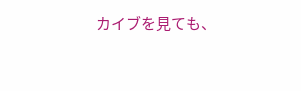カイブを見ても、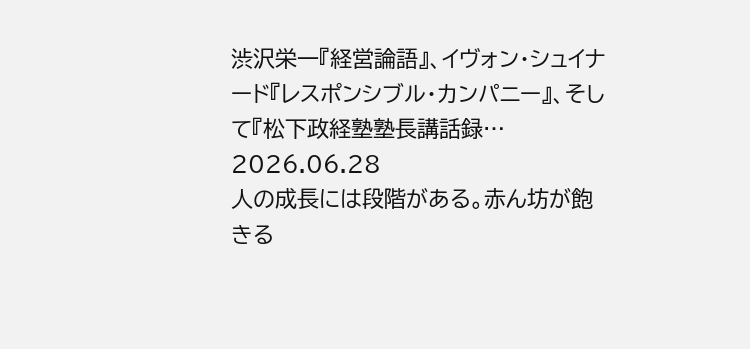渋沢栄一『経営論語』、イヴォン・シュイナード『レスポンシブル・カンパニー』、そして『松下政経塾塾長講話録…
2026.06.28
人の成長には段階がある。赤ん坊が飽きる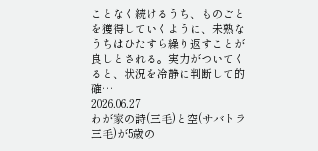ことなく続けるうち、ものごとを獲得していくように、未熟なうちはひたすら繰り返すことが良しとされる。実力がついてくると、状況を冷静に判断して的確…
2026.06.27
わが家の詩(三毛)と空(サバトラ三毛)が5歳の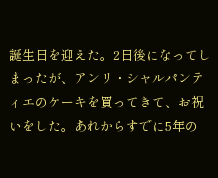誕生日を迎えた。2日後になってしまったが、アンリ・シャルパンティエのケーキを買ってきて、お祝いをした。あれからすでに5年の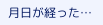月日が経った…